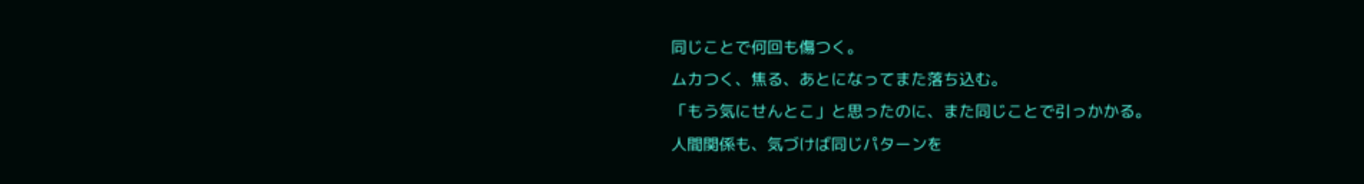同じことで何回も傷つく。
ムカつく、焦る、あとになってまた落ち込む。
「もう気にせんとこ」と思ったのに、また同じことで引っかかる。
人間関係も、気づけば同じパターンを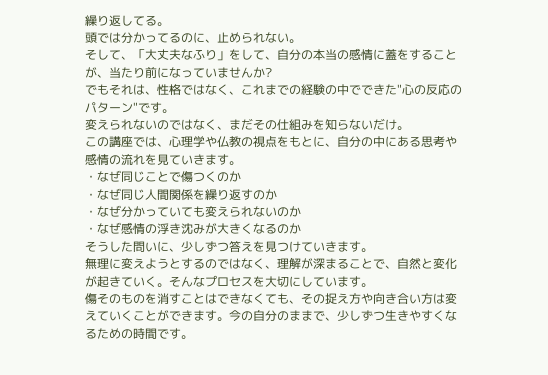繰り返してる。
頭では分かってるのに、止められない。
そして、「大丈夫なふり」をして、自分の本当の感情に蓋をすることが、当たり前になっていませんか?
でもそれは、性格ではなく、これまでの経験の中でできた"心の反応のパターン"です。
変えられないのではなく、まだその仕組みを知らないだけ。
この講座では、心理学や仏教の視点をもとに、自分の中にある思考や感情の流れを見ていきます。
・なぜ同じことで傷つくのか
・なぜ同じ人間関係を繰り返すのか
・なぜ分かっていても変えられないのか
・なぜ感情の浮き沈みが大きくなるのか
そうした問いに、少しずつ答えを見つけていきます。
無理に変えようとするのではなく、理解が深まることで、自然と変化が起きていく。そんなプロセスを大切にしています。
傷そのものを消すことはできなくても、その捉え方や向き合い方は変えていくことができます。今の自分のままで、少しずつ生きやすくなるための時間です。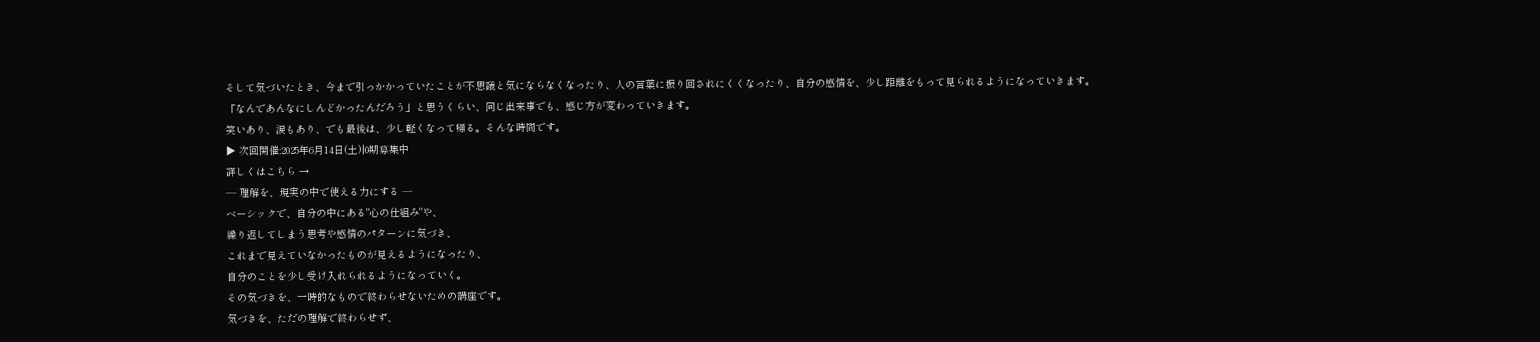そして気づいたとき、今まで引っかかっていたことが不思議と気にならなくなったり、人の言葉に振り回されにくくなったり、自分の感情を、少し距離をもって見られるようになっていきます。
「なんであんなにしんどかったんだろう」と思うくらい、同じ出来事でも、感じ方が変わっていきます。
笑いあり、涙もあり、でも最後は、少し軽くなって帰る。そんな時間です。
▶ 次回開催:2025年6月14日(土)|0期募集中
詳しくはこちら →
— 理解を、現実の中で使える力にする —
ベーシックで、自分の中にある"心の仕組み"や、
繰り返してしまう思考や感情のパターンに気づき、
これまで見えていなかったものが見えるようになったり、
自分のことを少し受け入れられるようになっていく。
その気づきを、一時的なもので終わらせないための講座です。
気づきを、ただの理解で終わらせず、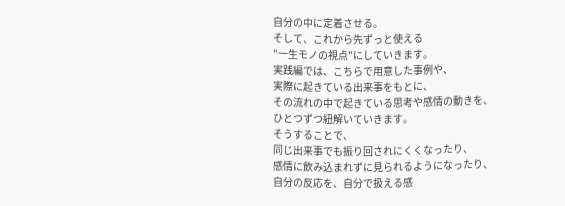自分の中に定着させる。
そして、これから先ずっと使える
"一生モノの視点"にしていきます。
実践編では、こちらで用意した事例や、
実際に起きている出来事をもとに、
その流れの中で起きている思考や感情の動きを、
ひとつずつ紐解いていきます。
そうすることで、
同じ出来事でも振り回されにくくなったり、
感情に飲み込まれずに見られるようになったり、
自分の反応を、自分で扱える感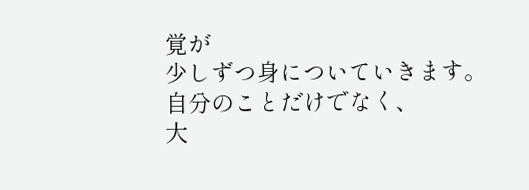覚が
少しずつ身についていきます。
自分のことだけでなく、
大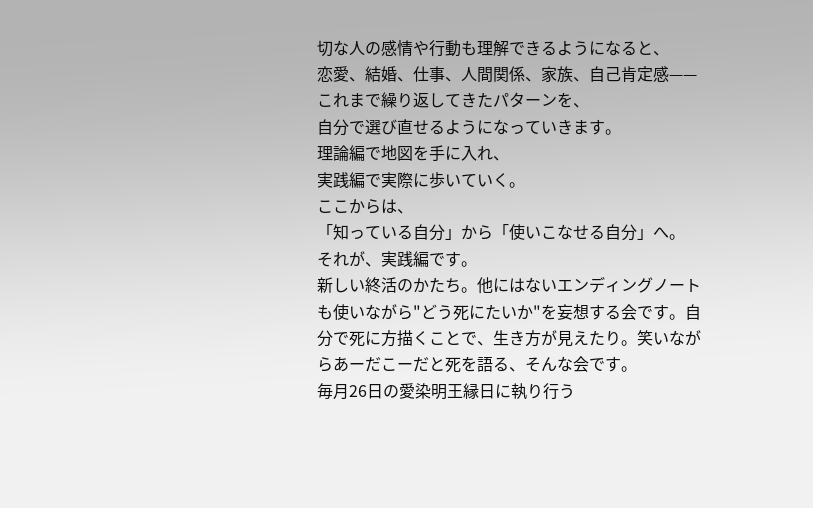切な人の感情や行動も理解できるようになると、
恋愛、結婚、仕事、人間関係、家族、自己肯定感——
これまで繰り返してきたパターンを、
自分で選び直せるようになっていきます。
理論編で地図を手に入れ、
実践編で実際に歩いていく。
ここからは、
「知っている自分」から「使いこなせる自分」へ。
それが、実践編です。
新しい終活のかたち。他にはないエンディングノートも使いながら"どう死にたいか"を妄想する会です。自分で死に方描くことで、生き方が見えたり。笑いながらあーだこーだと死を語る、そんな会です。
毎月26日の愛染明王縁日に執り行う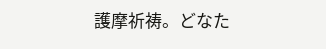護摩祈祷。どなた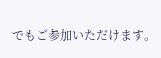でもご参加いただけます。